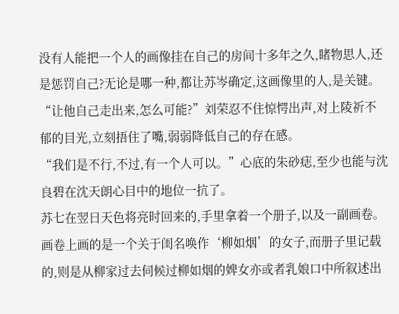没有人能把一个人的画像挂在自己的房间十多年之久,睹物思人,还是惩罚自己?无论是哪一种,都让苏岑确定,这画像里的人,是关键。
“让他自己走出来,怎么可能?”刘荣忍不住惊愕出声,对上陵祈不郁的目光,立刻捂住了嘴,弱弱降低自己的存在感。
“我们是不行,不过,有一个人可以。”心底的朱砂痣,至少也能与沈良碧在沈天朗心目中的地位一抗了。
苏七在翌日天色将亮时回来的,手里拿着一个册子,以及一副画卷。
画卷上画的是一个关于闺名唤作‘柳如烟’的女子,而册子里记载的,则是从柳家过去伺候过柳如烟的婢女亦或者乳娘口中所叙述出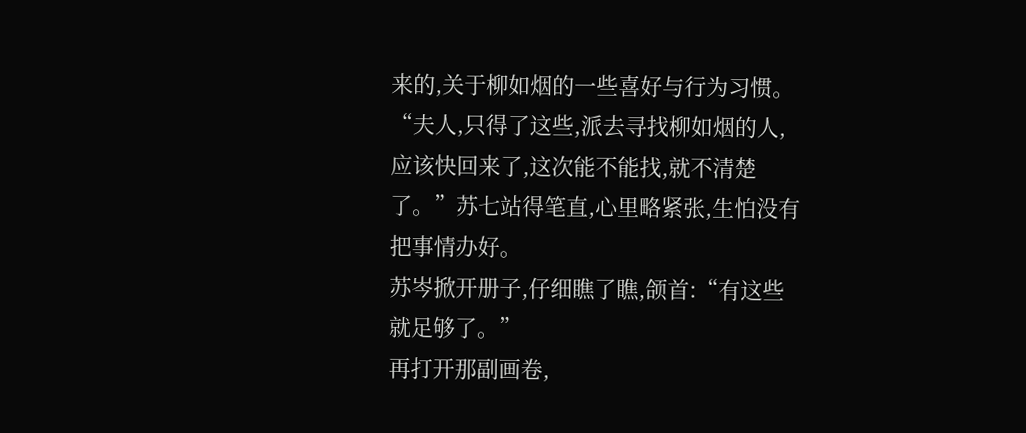来的,关于柳如烟的一些喜好与行为习惯。
“夫人,只得了这些,派去寻找柳如烟的人,应该快回来了,这次能不能找,就不清楚了。”苏七站得笔直,心里略紧张,生怕没有把事情办好。
苏岑掀开册子,仔细瞧了瞧,颌首:“有这些就足够了。”
再打开那副画卷,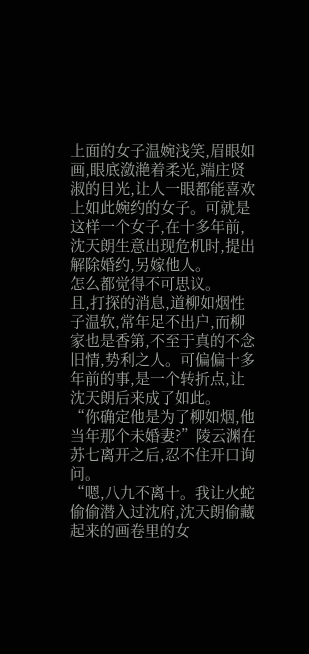上面的女子温婉浅笑,眉眼如画,眼底潋滟着柔光,端庄贤淑的目光,让人一眼都能喜欢上如此婉约的女子。可就是这样一个女子,在十多年前,沈天朗生意出现危机时,提出解除婚约,另嫁他人。
怎么都觉得不可思议。
且,打探的消息,道柳如烟性子温软,常年足不出户,而柳家也是香第,不至于真的不念旧情,势利之人。可偏偏十多年前的事,是一个转折点,让沈天朗后来成了如此。
“你确定他是为了柳如烟,他当年那个未婚妻?”陵云渊在苏七离开之后,忍不住开口询问。
“嗯,八九不离十。我让火蛇偷偷潜入过沈府,沈天朗偷藏起来的画卷里的女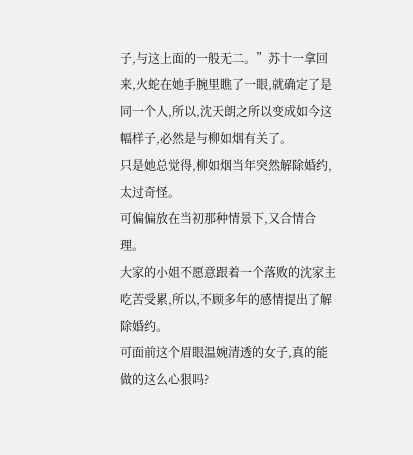子,与这上面的一般无二。”苏十一拿回来,火蛇在她手腕里瞧了一眼,就确定了是同一个人,所以,沈天朗之所以变成如今这幅样子,必然是与柳如烟有关了。
只是她总觉得,柳如烟当年突然解除婚约,太过奇怪。
可偏偏放在当初那种情景下,又合情合
理。
大家的小姐不愿意跟着一个落败的沈家主吃苦受累,所以,不顾多年的感情提出了解除婚约。
可面前这个眉眼温婉清透的女子,真的能做的这么心狠吗?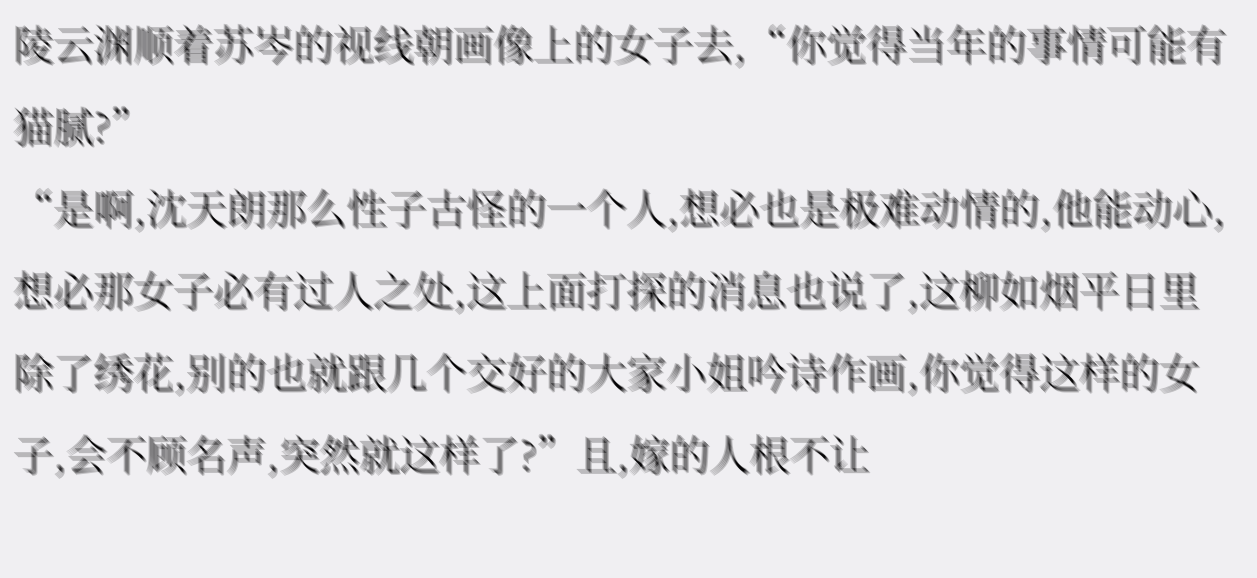陵云渊顺着苏岑的视线朝画像上的女子去,“你觉得当年的事情可能有猫腻?”
“是啊,沈天朗那么性子古怪的一个人,想必也是极难动情的,他能动心,想必那女子必有过人之处,这上面打探的消息也说了,这柳如烟平日里除了绣花,别的也就跟几个交好的大家小姐吟诗作画,你觉得这样的女子,会不顾名声,突然就这样了?”且,嫁的人根不让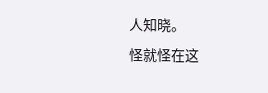人知晓。
怪就怪在这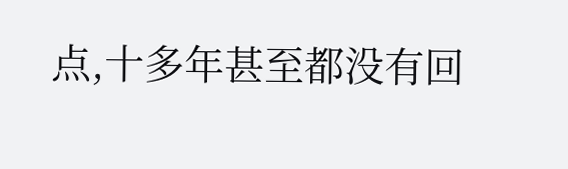点,十多年甚至都没有回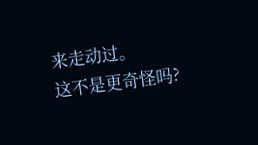来走动过。
这不是更奇怪吗?